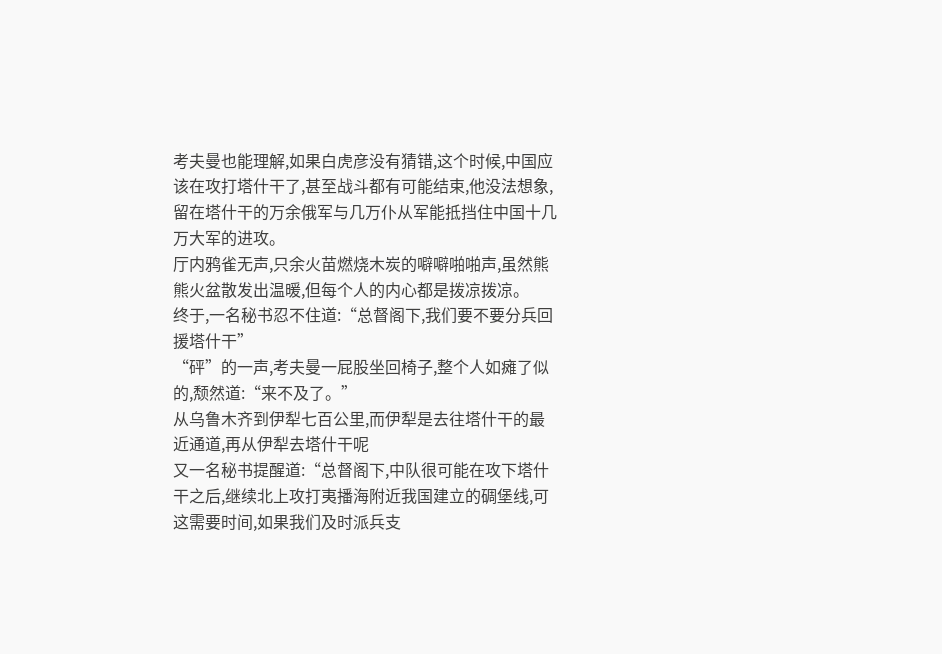考夫曼也能理解,如果白虎彦没有猜错,这个时候,中国应该在攻打塔什干了,甚至战斗都有可能结束,他没法想象,留在塔什干的万余俄军与几万仆从军能抵挡住中国十几万大军的进攻。
厅内鸦雀无声,只余火苗燃烧木炭的噼噼啪啪声,虽然熊熊火盆散发出温暖,但每个人的内心都是拨凉拨凉。
终于,一名秘书忍不住道:“总督阁下,我们要不要分兵回援塔什干”
“砰”的一声,考夫曼一屁股坐回椅子,整个人如瘫了似的,颓然道:“来不及了。”
从乌鲁木齐到伊犁七百公里,而伊犁是去往塔什干的最近通道,再从伊犁去塔什干呢
又一名秘书提醒道:“总督阁下,中队很可能在攻下塔什干之后,继续北上攻打夷播海附近我国建立的碉堡线,可这需要时间,如果我们及时派兵支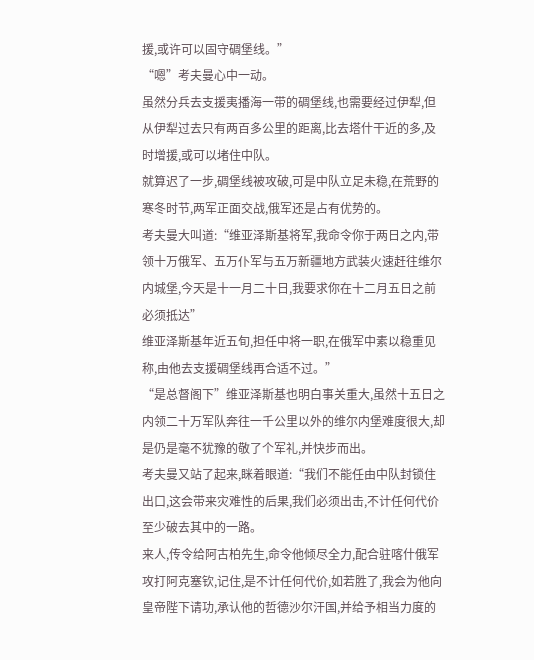援,或许可以固守碉堡线。”
“嗯”考夫曼心中一动。
虽然分兵去支援夷播海一带的碉堡线,也需要经过伊犁,但从伊犁过去只有两百多公里的距离,比去塔什干近的多,及时增援,或可以堵住中队。
就算迟了一步,碉堡线被攻破,可是中队立足未稳,在荒野的寒冬时节,两军正面交战,俄军还是占有优势的。
考夫曼大叫道:“维亚泽斯基将军,我命令你于两日之内,带领十万俄军、五万仆军与五万新疆地方武装火速赶往维尔内城堡,今天是十一月二十日,我要求你在十二月五日之前必须抵达”
维亚泽斯基年近五旬,担任中将一职,在俄军中素以稳重见称,由他去支援碉堡线再合适不过。”
“是总督阁下”维亚泽斯基也明白事关重大,虽然十五日之内领二十万军队奔往一千公里以外的维尔内堡难度很大,却是仍是毫不犹豫的敬了个军礼,并快步而出。
考夫曼又站了起来,眯着眼道:“我们不能任由中队封锁住出口,这会带来灾难性的后果,我们必须出击,不计任何代价至少破去其中的一路。
来人,传令给阿古柏先生,命令他倾尽全力,配合驻喀什俄军攻打阿克塞钦,记住,是不计任何代价,如若胜了,我会为他向皇帝陛下请功,承认他的哲德沙尔汗国,并给予相当力度的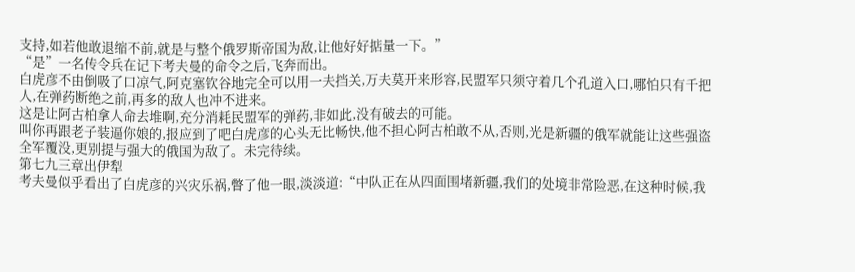支持,如若他敢退缩不前,就是与整个俄罗斯帝国为敌,让他好好掂量一下。”
“是”一名传令兵在记下考夫曼的命令之后,飞奔而出。
白虎彦不由倒吸了口凉气,阿克塞钦谷地完全可以用一夫挡关,万夫莫开来形容,民盟军只须守着几个孔道入口,哪怕只有千把人,在弹药断绝之前,再多的敌人也冲不进来。
这是让阿古柏拿人命去堆啊,充分消耗民盟军的弹药,非如此,没有破去的可能。
叫你再跟老子装逼你娘的,报应到了吧白虎彦的心头无比畅快,他不担心阿古柏敢不从,否则,光是新疆的俄军就能让这些强盗全军覆没,更别提与强大的俄国为敌了。未完待续。
第七九三章出伊犁
考夫曼似乎看出了白虎彦的兴灾乐祸,瞥了他一眼,淡淡道:“中队正在从四面围堵新疆,我们的处境非常险恶,在这种时候,我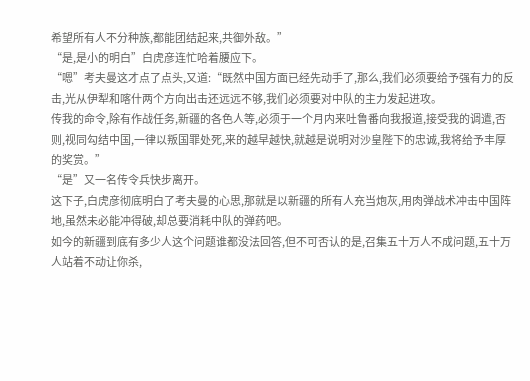希望所有人不分种族,都能团结起来,共御外敌。”
“是,是小的明白”白虎彦连忙哈着腰应下。
“嗯”考夫曼这才点了点头,又道:“既然中国方面已经先动手了,那么,我们必须要给予强有力的反击,光从伊犁和喀什两个方向出击还远远不够,我们必须要对中队的主力发起进攻。
传我的命令,除有作战任务,新疆的各色人等,必须于一个月内来吐鲁番向我报道,接受我的调遣,否则,视同勾结中国,一律以叛国罪处死,来的越早越快,就越是说明对沙皇陛下的忠诚,我将给予丰厚的奖赏。”
“是”又一名传令兵快步离开。
这下子,白虎彦彻底明白了考夫曼的心思,那就是以新疆的所有人充当炮灰,用肉弹战术冲击中国阵地,虽然未必能冲得破,却总要消耗中队的弹药吧。
如今的新疆到底有多少人这个问题谁都没法回答,但不可否认的是,召集五十万人不成问题,五十万人站着不动让你杀,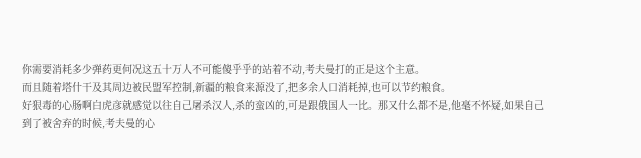你需要消耗多少弹药更何况这五十万人不可能傻乎乎的站着不动,考夫曼打的正是这个主意。
而且随着塔什干及其周边被民盟军控制,新疆的粮食来源没了,把多余人口消耗掉,也可以节约粮食。
好狠毒的心肠啊白虎彦就感觉以往自己屠杀汉人,杀的蛮凶的,可是跟俄国人一比。那又什么都不是,他毫不怀疑,如果自己到了被舍弃的时候,考夫曼的心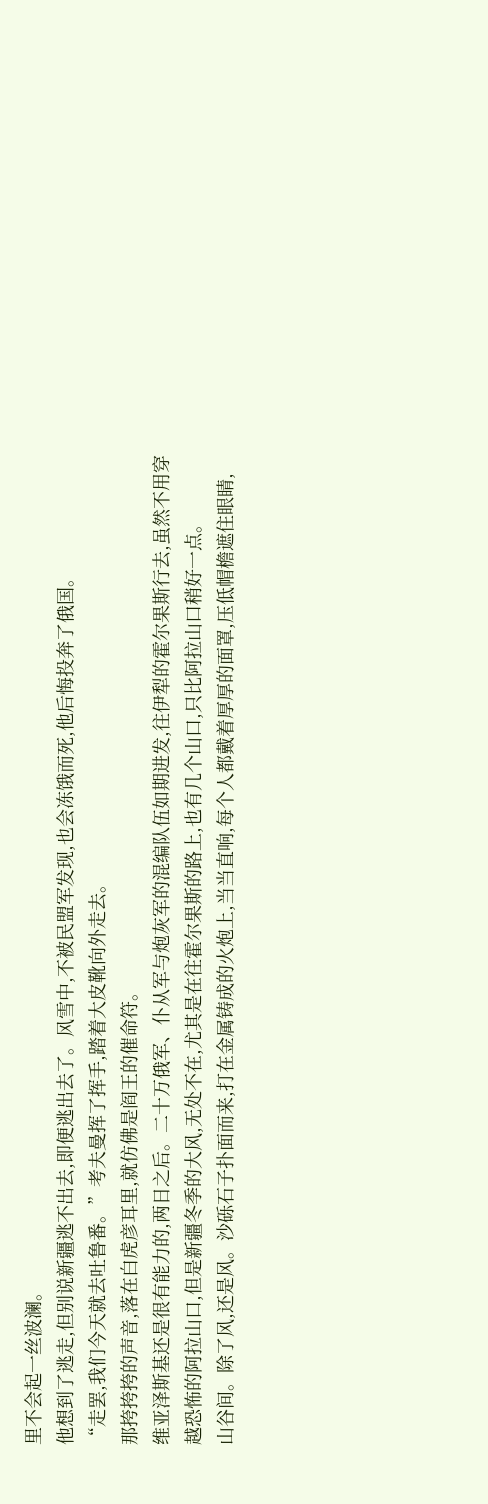里不会起一丝波澜。
他想到了逃走,但别说新疆逃不出去,即便逃出去了。风雪中,不被民盟军发现,也会冻饿而死,他后悔投奔了俄国。
“走罢,我们今天就去吐鲁番。”考夫曼挥了挥手,踏着大皮靴向外走去。
那挎挎挎的声音,落在白虎彦耳里,就仿佛是阎王的催命符。
维亚泽斯基还是很有能力的,两日之后。二十万俄军、仆从军与炮灰军的混编队伍如期进发,往伊犁的霍尔果斯行去,虽然不用穿越恐怖的阿拉山口,但是新疆冬季的大风,无处不在,尤其是在往霍尔果斯的路上,也有几个山口,只比阿拉山口稍好一点。
山谷间。除了风,还是风。沙砾石子扑面而来,打在金属铸成的火炮上,当当直响,每个人都戴着厚厚的面罩,压低帽檐遮住眼睛,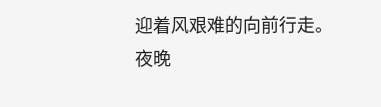迎着风艰难的向前行走。
夜晚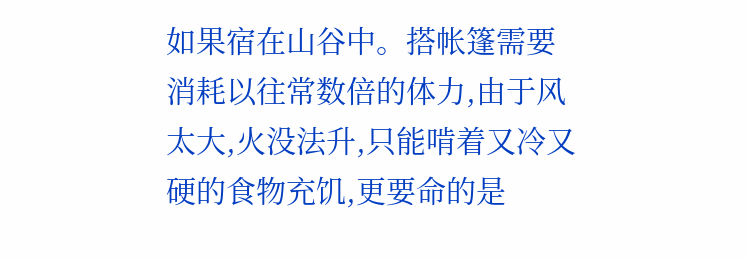如果宿在山谷中。搭帐篷需要消耗以往常数倍的体力,由于风太大,火没法升,只能啃着又冷又硬的食物充饥,更要命的是